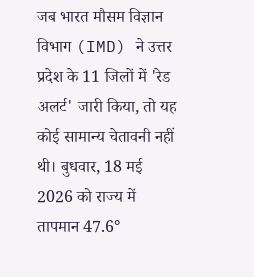जब भारत मौसम विज्ञान विभाग (IMD) ने उत्तर प्रदेश के 11 जिलों में 'रेड अलर्ट' जारी किया, तो यह कोई सामान्य चेतावनी नहीं थी। बुधवार, 18 मई 2026 को राज्य में तापमान 47.6°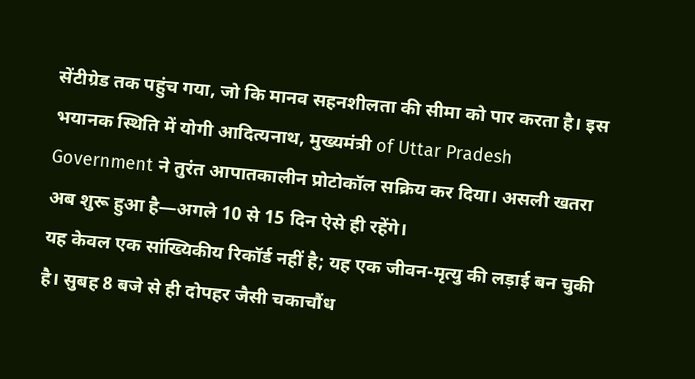सेंटीग्रेड तक पहुंच गया, जो कि मानव सहनशीलता की सीमा को पार करता है। इस भयानक स्थिति में योगी आदित्यनाथ, मुख्यमंत्री of Uttar Pradesh Government ने तुरंत आपातकालीन प्रोटोकॉल सक्रिय कर दिया। असली खतरा अब शुरू हुआ है—अगले 10 से 15 दिन ऐसे ही रहेंगे।
यह केवल एक सांख्यिकीय रिकॉर्ड नहीं है; यह एक जीवन-मृत्यु की लड़ाई बन चुकी है। सुबह 8 बजे से ही दोपहर जैसी चकाचौंध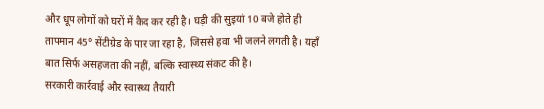और धूप लोगों को घरों में कैद कर रही है। घड़ी की सुइयां 10 बजे होते ही तापमान 45° सेंटीग्रेड के पार जा रहा है, जिससे हवा भी जलने लगती है। यहाँ बात सिर्फ असहजता की नहीं, बल्कि स्वास्थ्य संकट की है।
सरकारी कार्रवाई और स्वास्थ्य तैयारी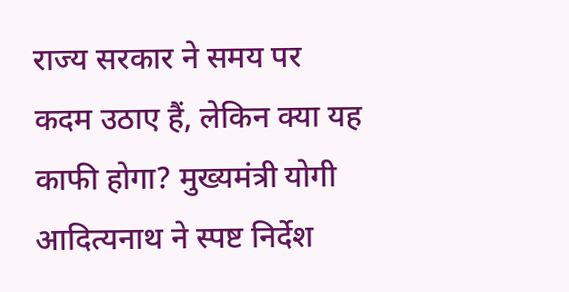राज्य सरकार ने समय पर कदम उठाए हैं, लेकिन क्या यह काफी होगा? मुख्यमंत्री योगी आदित्यनाथ ने स्पष्ट निर्देश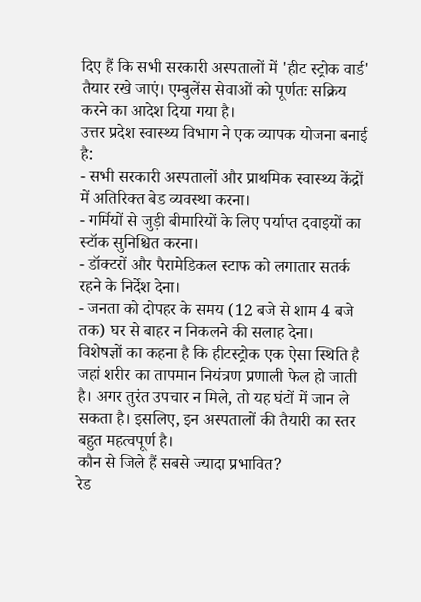दिए हैं कि सभी सरकारी अस्पतालों में 'हीट स्ट्रोक वार्ड' तैयार रखे जाएं। एम्बुलेंस सेवाओं को पूर्णतः सक्रिय करने का आदेश दिया गया है।
उत्तर प्रदेश स्वास्थ्य विभाग ने एक व्यापक योजना बनाई है:
- सभी सरकारी अस्पतालों और प्राथमिक स्वास्थ्य केंद्रों में अतिरिक्त बेड व्यवस्था करना।
- गर्मियों से जुड़ी बीमारियों के लिए पर्याप्त दवाइयों का स्टॉक सुनिश्चित करना।
- डॉक्टरों और पैरामेडिकल स्टाफ को लगातार सतर्क रहने के निर्देश देना।
- जनता को दोपहर के समय (12 बजे से शाम 4 बजे तक) घर से बाहर न निकलने की सलाह देना।
विशेषज्ञों का कहना है कि हीटस्ट्रोक एक ऐसा स्थिति है जहां शरीर का तापमान नियंत्रण प्रणाली फेल हो जाती है। अगर तुरंत उपचार न मिले, तो यह घंटों में जान ले सकता है। इसलिए, इन अस्पतालों की तैयारी का स्तर बहुत महत्वपूर्ण है।
कौन से जिले हैं सबसे ज्यादा प्रभावित?
रेड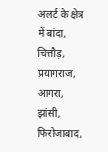अलर्ट के क्षेत्र में बांदा, चित्तौड़, प्रयागराज, आगरा, झांसी, फिरोजाबाद,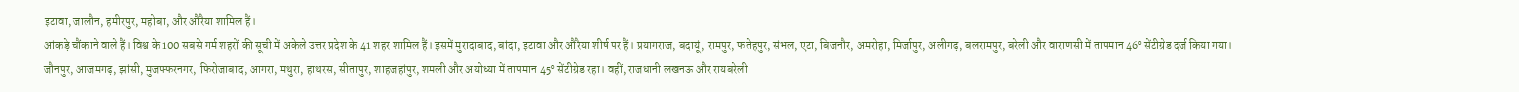इटावा, जालौन, हमीरपुर, महोबा, और औरैया शामिल हैं।
आंकड़े चौंकाने वाले हैं। विश्व के 100 सबसे गर्म शहरों की सूची में अकेले उत्तर प्रदेश के 41 शहर शामिल हैं। इसमें मुरादाबाद, बांदा, इटावा और औरैया शीर्ष पर हैं। प्रयागराज, बदायूं, रामपुर, फतेहपुर, संभल, एटा, बिजनौर, अमरोहा, मिर्जापुर, अलीगढ़, बलरामपुर, बरेली और वाराणसी में तापमान 46° सेंटीग्रेड दर्ज किया गया।
जौनपुर, आजमगढ़, झांसी, मुजफ्फरनगर, फिरोजाबाद, आगरा, मथुरा, हाथरस, सीतापुर, शाहजहांपुर, शमली और अयोध्या में तापमान 45° सेंटीग्रेड रहा। वहीं, राजधानी लखनऊ और रायबरेली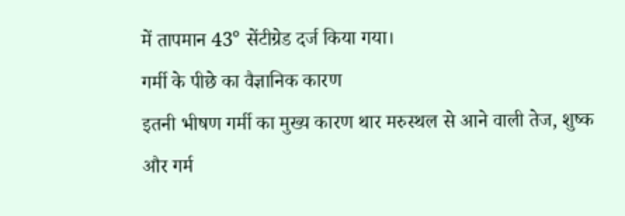में तापमान 43° सेंटीग्रेड दर्ज किया गया।
गर्मी के पीछे का वैज्ञानिक कारण
इतनी भीषण गर्मी का मुख्य कारण थार मरुस्थल से आने वाली तेज, शुष्क और गर्म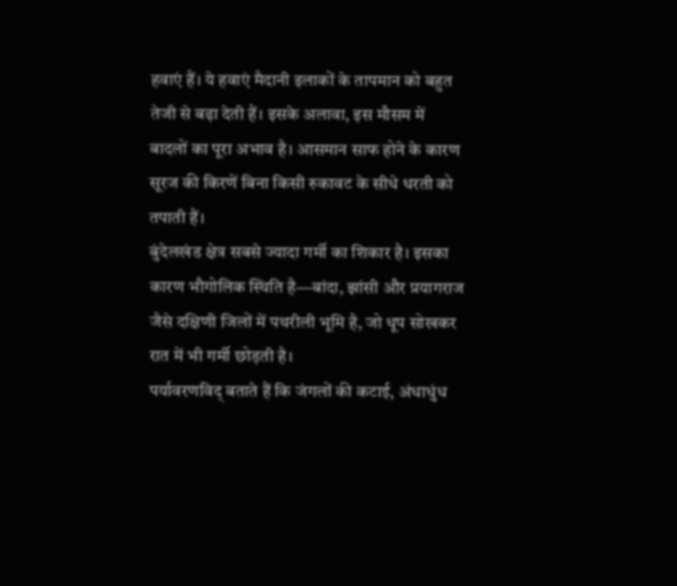हवाएं हैं। ये हवाएं मैदानी इलाकों के तापमान को बहुत तेजी से बढ़ा देती हैं। इसके अलावा, इस मौसम में बादलों का पूरा अभाव है। आसमान साफ होने के कारण सूरज की किरणें बिना किसी रुकावट के सीधे धरती को तपाती हैं।
बुंदेलखंड क्षेत्र सबसे ज्यादा गर्मी का शिकार है। इसका कारण भौगोलिक स्थिति है—बांदा, झांसी और प्रयागराज जैसे दक्षिणी जिलों में पथरीली भूमि है, जो धूप सोखकर रात में भी गर्मी छोड़ती है।
पर्यावरणविद् बताते हैं कि जंगलों की कटाई, अंधाधुंध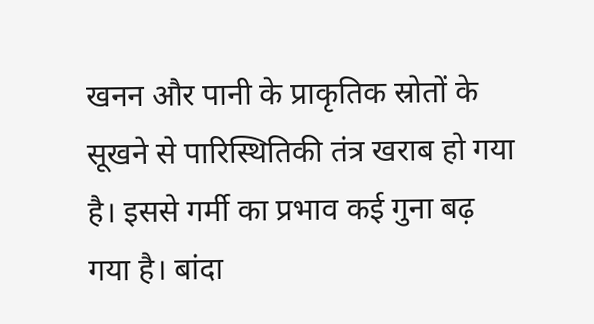खनन और पानी के प्राकृतिक स्रोतों के सूखने से पारिस्थितिकी तंत्र खराब हो गया है। इससे गर्मी का प्रभाव कई गुना बढ़ गया है। बांदा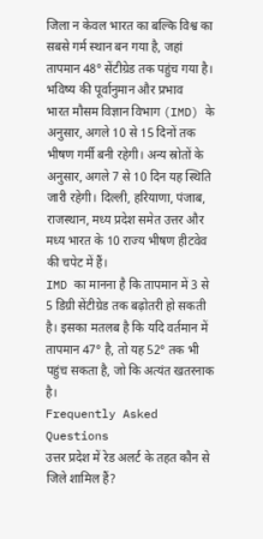जिला न केवल भारत का बल्कि विश्व का सबसे गर्म स्थान बन गया है, जहां तापमान 48° सेंटीग्रेड तक पहुंच गया है।
भविष्य की पूर्वानुमान और प्रभाव
भारत मौसम विज्ञान विभाग (IMD) के अनुसार, अगले 10 से 15 दिनों तक भीषण गर्मी बनी रहेगी। अन्य स्रोतों के अनुसार, अगले 7 से 10 दिन यह स्थिति जारी रहेगी। दिल्ली, हरियाणा, पंजाब, राजस्थान, मध्य प्रदेश समेत उत्तर और मध्य भारत के 10 राज्य भीषण हीटवेव की चपेट में हैं।
IMD का मानना है कि तापमान में 3 से 5 डिग्री सेंटीग्रेड तक बढ़ोतरी हो सकती है। इसका मतलब है कि यदि वर्तमान में तापमान 47° है, तो यह 52° तक भी पहुंच सकता है, जो कि अत्यंत खतरनाक है।
Frequently Asked Questions
उत्तर प्रदेश में रेड अलर्ट के तहत कौन से जिले शामिल हैं?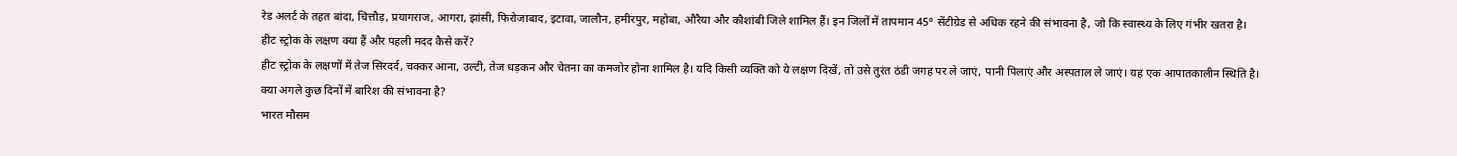रेड अलर्ट के तहत बांदा, चित्तौड़, प्रयागराज, आगरा, झांसी, फिरोजाबाद, इटावा, जालौन, हमीरपुर, महोबा, औरैया और कौशांबी जिले शामिल हैं। इन जिलों में तापमान 45° सेंटीग्रेड से अधिक रहने की संभावना है, जो कि स्वास्थ्य के लिए गंभीर खतरा है।
हीट स्ट्रोक के लक्षण क्या हैं और पहली मदद कैसे करें?
हीट स्ट्रोक के लक्षणों में तेज सिरदर्द, चक्कर आना, उल्टी, तेज धड़कन और चेतना का कमजोर होना शामिल है। यदि किसी व्यक्ति को ये लक्षण दिखें, तो उसे तुरंत ठंडी जगह पर ले जाएं, पानी पिलाएं और अस्पताल ले जाएं। यह एक आपातकालीन स्थिति है।
क्या अगले कुछ दिनों में बारिश की संभावना है?
भारत मौसम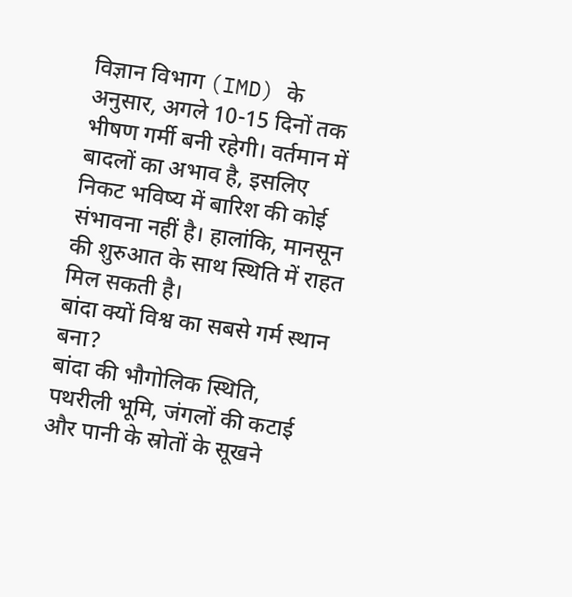विज्ञान विभाग (IMD) के अनुसार, अगले 10-15 दिनों तक भीषण गर्मी बनी रहेगी। वर्तमान में बादलों का अभाव है, इसलिए निकट भविष्य में बारिश की कोई संभावना नहीं है। हालांकि, मानसून की शुरुआत के साथ स्थिति में राहत मिल सकती है।
बांदा क्यों विश्व का सबसे गर्म स्थान बना?
बांदा की भौगोलिक स्थिति, पथरीली भूमि, जंगलों की कटाई और पानी के स्रोतों के सूखने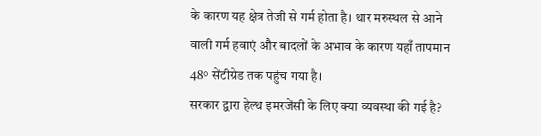के कारण यह क्षेत्र तेजी से गर्म होता है। थार मरुस्थल से आने वाली गर्म हवाएं और बादलों के अभाव के कारण यहाँ तापमान 48° सेंटीग्रेड तक पहुंच गया है।
सरकार द्वारा हेल्थ इमरजेंसी के लिए क्या व्यवस्था की गई है?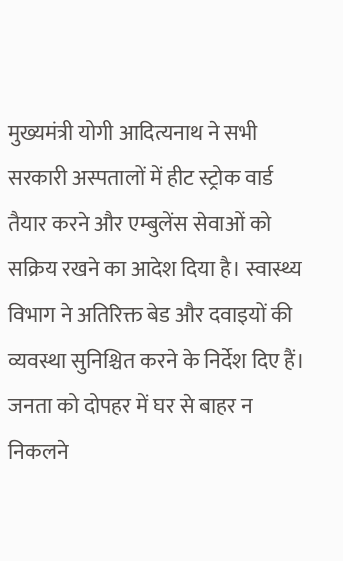मुख्यमंत्री योगी आदित्यनाथ ने सभी सरकारी अस्पतालों में हीट स्ट्रोक वार्ड तैयार करने और एम्बुलेंस सेवाओं को सक्रिय रखने का आदेश दिया है। स्वास्थ्य विभाग ने अतिरिक्त बेड और दवाइयों की व्यवस्था सुनिश्चित करने के निर्देश दिए हैं। जनता को दोपहर में घर से बाहर न निकलने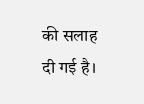की सलाह दी गई है।